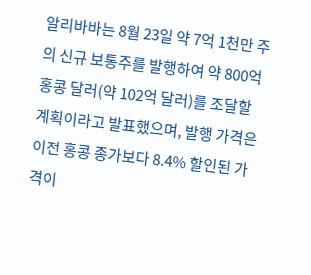알리바바는 8월 23일 약 7억 1천만 주의 신규 보통주를 발행하여 약 800억 홍콩 달러(약 102억 달러)를 조달할 계획이라고 발표했으며, 발행 가격은 이전 홍콩 종가보다 8.4% 할인된 가격이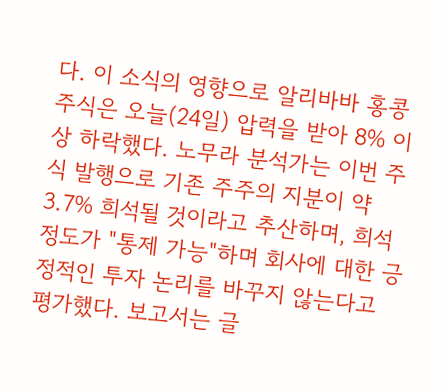다. 이 소식의 영향으로 알리바바 홍콩 주식은 오늘(24일) 압력을 받아 8% 이상 하락했다. 노무라 분석가는 이번 주식 발행으로 기존 주주의 지분이 약 3.7% 희석될 것이라고 추산하며, 희석 정도가 "통제 가능"하며 회사에 대한 긍정적인 투자 논리를 바꾸지 않는다고 평가했다. 보고서는 글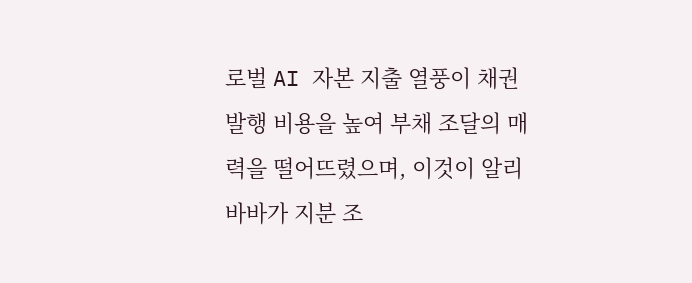로벌 AI 자본 지출 열풍이 채권 발행 비용을 높여 부채 조달의 매력을 떨어뜨렸으며, 이것이 알리바바가 지분 조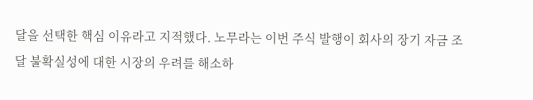달을 선택한 핵심 이유라고 지적했다. 노무라는 이번 주식 발행이 회사의 장기 자금 조달 불확실성에 대한 시장의 우려를 해소하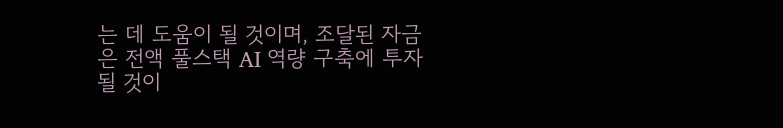는 데 도움이 될 것이며, 조달된 자금은 전액 풀스택 AI 역량 구축에 투자될 것이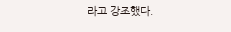라고 강조했다.